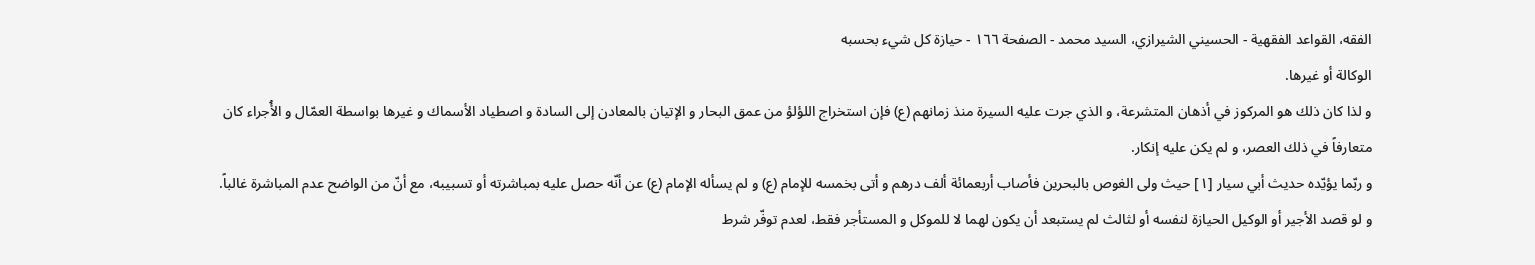الفقه، القواعد الفقهية - الحسيني الشيرازي، السيد محمد - الصفحة ١٦٦ - حيازة كل شيء بحسبه
الوكالة أو غيرها.
و لذا كان ذلك هو المركوز في أذهان المتشرعة، و الذي جرت عليه السيرة منذ زمانهم (ع) فإن استخراج اللؤلؤ من عمق البحار و الإتيان بالمعادن إلى السادة و اصطياد الأسماك و غيرها بواسطة العمّال و الأُجراء كان متعارفاً في ذلك العصر، و لم يكن عليه إنكار.
و ربّما يؤيّده حديث أبي سيار [١] حيث ولى الغوص بالبحرين فأصاب أربعمائة ألف درهم و أتى بخمسه للإمام (ع) و لم يسأله الإمام (ع) عن أنّه حصل عليه بمباشرته أو تسبيبه، مع أنّ من الواضح عدم المباشرة غالباً.
و لو قصد الأجير أو الوكيل الحيازة لنفسه أو لثالث لم يستبعد أن يكون لهما لا للموكل و المستأجر فقط، لعدم توفّر شرط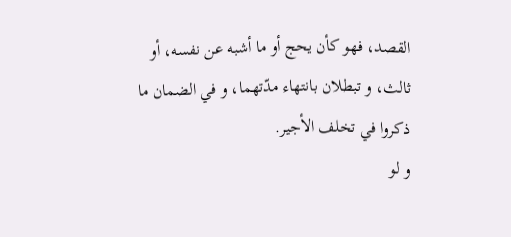القصد، فهو كأن يحج أو ما أشبه عن نفسه، أو ثالث، و تبطلان بانتهاء مدّتهما، و في الضمان ما ذكروا في تخلف الأجير.
و لو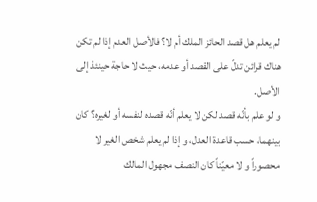لم يعلم هل قصد الحائز الملك أم لا؟ فالأصل العدم إذا لم تكن هناك قرائن تدلّ على القصد أو عدمه، حيث لا حاجة حينئذ إلى الأصل.
و لو علم بأنّه قصد لكن لا يعلم أنّه قصده لنفسه أو لغيره؟ كان بينهما، حسب قاعدة العدل، و إذا لم يعلم شخص الغير لا محصوراً و لا معيّناً كان النصف مجهول المالك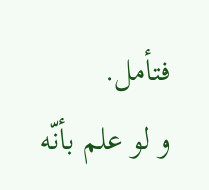فتأمل.
و لو علم بأنّه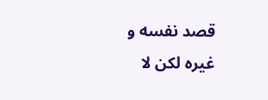قصد نفسه و غيره لكن لا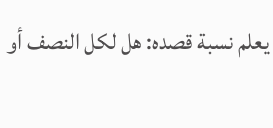يعلم نسبة قصده: هل لكل النصف أو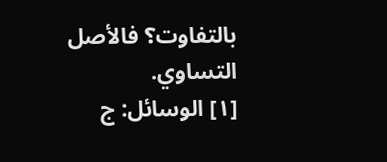بالتفاوت؟ فالأصل التساوي.
[١] الوسائل: ج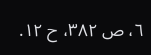٦، ص ٣٨٢، ح ١٢.